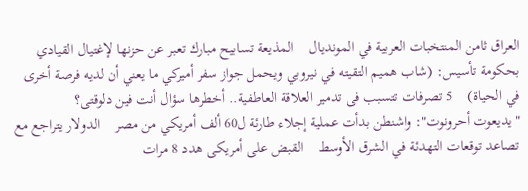العراق ثامن المنتخبات العربية في المونديال    المذيعة تسابيح مبارك تعبر عن حزنها لإغتيال القيادي بحكومة تأسيس: (شاب هميم التقيته في نيروبي ويحمل جواز سفر أميركي ما يعني أن لديه فرصة أخرى في الحياة)    5 تصرفات تتسبب فى تدمير العلاقة العاطفية.. أخطرها سؤال أنت فين دلوقتى؟    "يديعوت أحرونوت": واشنطن بدأت عملية إجلاء طارئة ل60 ألف أمريكي من مصر    الدولار يتراجع مع تصاعد توقعات التهدئة في الشرق الأوسط    القبض على أمريكى هدد 8 مرات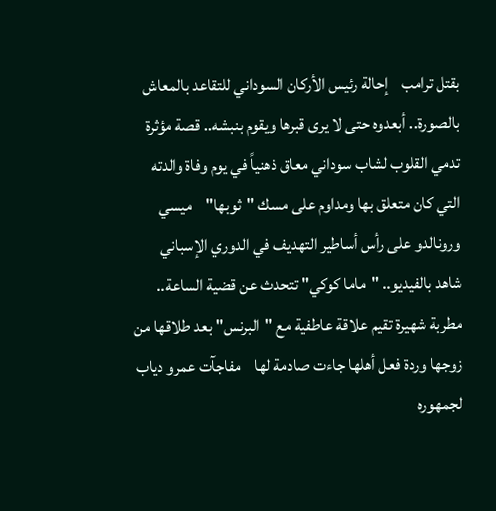بقتل ترامب    إحالة رئيس الأركان السوداني للتقاعد بالمعاش    بالصورة.. أبعدوه حتى لا يرى قبرها ويقوم بنبشه.. قصة مؤثرة تدمي القلوب لشاب سوداني معاق ذهنياً في يوم وفاة والدته التي كان متعلق بها ومداوم على مسك "ثوبها"    ميسي ورونالدو على رأس أساطير التهديف في الدوري الإسباني    شاهد بالفيديو.. "ماما كوكي" تتحدث عن قضية الساعة.. مطربة شهيرة تقيم علاقة عاطفية مع "البرنس" بعد طلاقها من زوجها وردة فعل أهلها جاءت صادمة لها    مفاجآت عمرو دياب لجمهوره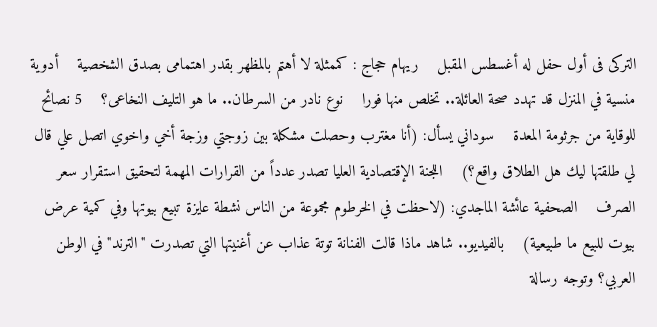التركى فى أول حفل له أغسطس المقبل    ريهام حجاج : كممثلة لا أهتم بالمظهر بقدر اهتمامى بصدق الشخصية    أدوية منسية في المنزل قد تهدد صحة العائلة.. تخلص منها فورا    نوع نادر من السرطان.. ما هو التليف النخاعى؟    5 نصائح للوقاية من جرثومة المعدة    سوداني يسأل: (أنا مغترب وحصلت مشكلة بين زوجتي وزجة أخي واخوي اتصل علي قال لي طلقتها ليك هل الطلاق واقع؟)    اللجنة الإقتصادية العليا تصدر عدداً من القرارات المهمة لتحقيق استقرار سعر الصرف    الصحفية عائشة الماجدي: (لاحظت في الخرطوم مجموعة من الناس نشطة عايزة تبيع بيوتها وفي كمية عرض بيوت للبيع ما طبيعية)    بالفيديو.. شاهد ماذا قالت الفنانة توتة عذاب عن أغنيتها التي تصدرت "الترند" في الوطن العربي؟ وتوجه رسالة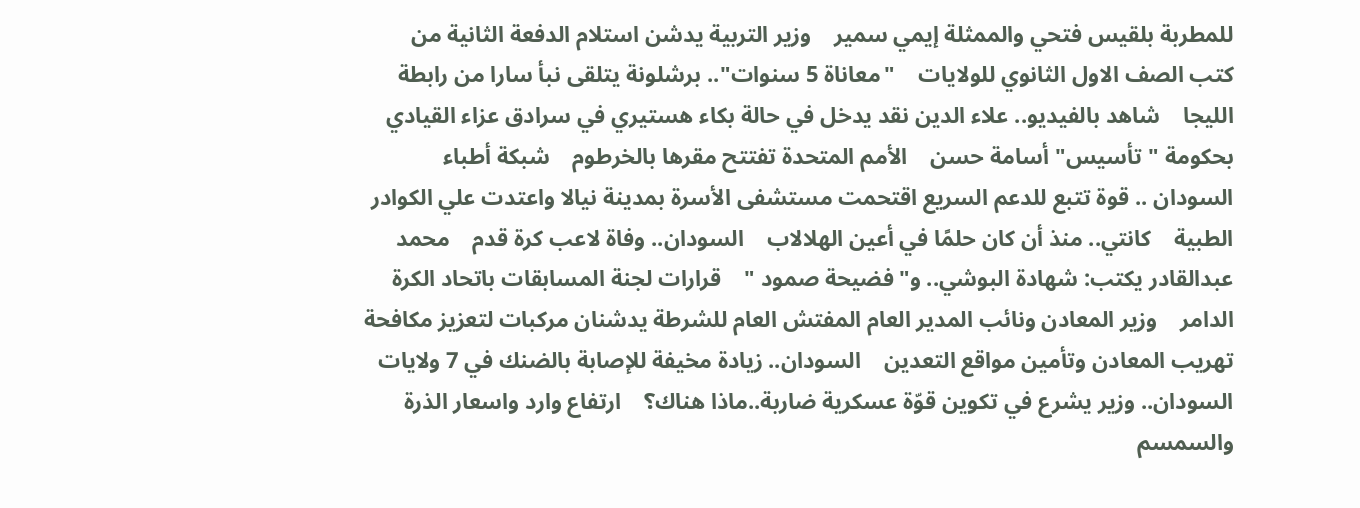للمطربة بلقيس فتحي والممثلة إيمي سمير    وزير التربية يدشن استلام الدفعة الثانية من كتب الصف الاول الثانوي للولايات    "معاناة 5 سنوات".. برشلونة يتلقى نبأ سارا من رابطة الليجا    شاهد بالفيديو.. علاء الدين نقد يدخل في حالة بكاء هستيري في سرادق عزاء القيادي بحكومة "تأسيس" أسامة حسن    الأمم المتحدة تفتتح مقرها بالخرطوم    شبكة أطباء السودان .. قوة تتبع للدعم السريع اقتحمت مستشفى الأسرة بمدينة نيالا واعتدت علي الكوادر الطبية    كانتي.. منذ أن كان حلمًا في أعين الهلالاب    السودان.. وفاة لاعب كرة قدم    محمد عبدالقادر يكتب: شهادة البوشي.. و"فضيحة صمود "    قرارات لجنة المسابقات باتحاد الكرة الدامر    وزير المعادن ونائب المدير العام المفتش العام للشرطة يدشنان مركبات لتعزيز مكافحة تهريب المعادن وتأمين مواقع التعدين    السودان.. زيادة مخيفة للإصابة بالضنك في 7 ولايات    السودان.. وزير يشرع في تكوين قوّة عسكرية ضاربة..ماذا هناك؟    ارتفاع وارد واسعار الذرة والسمسم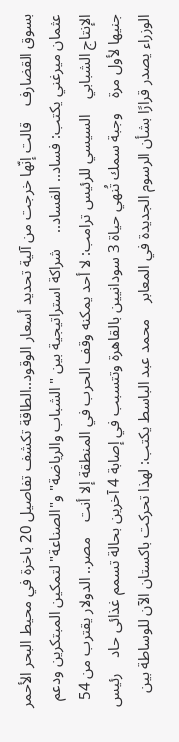بسوق القضارف    قالت إنّها خرجت من آلية تحديد أسعار الوقود..الطاقة تكشف تفاصيل 20 باخرة في محيط البحر الأحمر    عثمان ميرغني يكتب: فساد.. الفساد..    شراكة استراتيجية بين "الشباب والرياضة" و"الصناعة" لتمكين المبتكرين ودعم الإنتاج الشبابي    السيسي للرئيس ترامب: لا أحد يمكنه وقف الحرب في المنطقة إلا أنت    مصر.. الدولار يقترب من 54 جنيها لأول مرة    وجبة سمك تُنهي حياة 3 سودانيين بالقاهرة وتتسبب في إصابة 4 آخرين بحالة تسمم غذائى حاد    رئيس الوزراء يصدر قرارًا بشأن الرسوم الجديدة في المعابر    محمد عبد الباسط يكتب: لهذا تحركت باكستان الآن للوساطة بين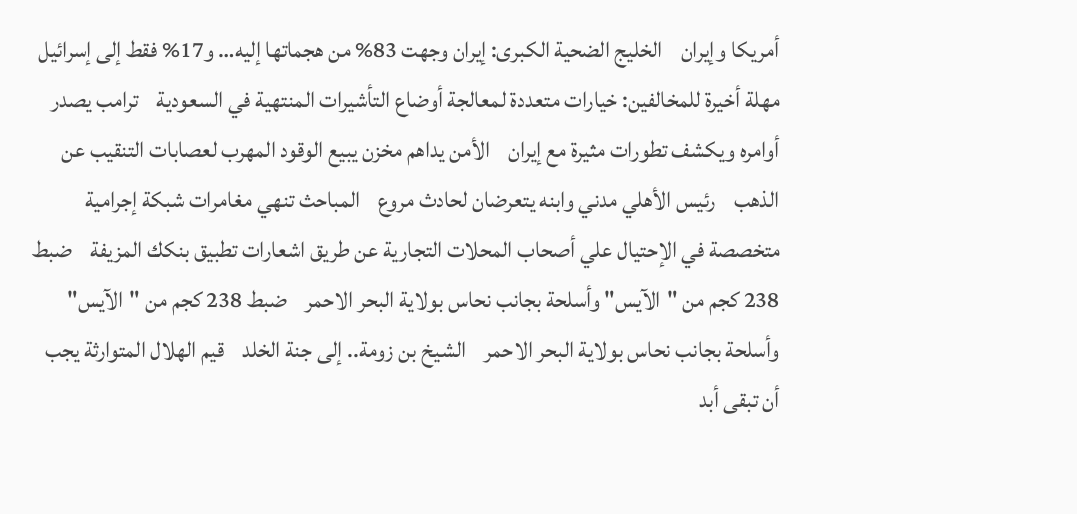أمريكا وإيران    الخليج الضحية الكبرى: إيران وجهت 83% من هجماتها إليه… و17% فقط إلى إسرائيل    مهلة أخيرة للمخالفين: خيارات متعددة لمعالجة أوضاع التأشيرات المنتهية في السعودية    ترامب يصدر أوامره ويكشف تطورات مثيرة مع إيران    الأمن يداهم مخزن يبيع الوقود المهرب لعصابات التنقيب عن الذهب    رئيس الأهلي مدني وابنه يتعرضان لحادث مروع    المباحث تنهي مغامرات شبكة إجرامية متخصصة في الإحتيال علي أصحاب المحلات التجارية عن طريق اشعارات تطبيق بنكك المزيفة    ضبط 238 كجم من "الآيس" وأسلحة بجانب نحاس بولاية البحر الاحمر    ضبط 238 كجم من "الآيس" وأسلحة بجانب نحاس بولاية البحر الاحمر    الشيخ بن زومة.. إلى جنة الخلد    قيم الهلال المتوارثة يجب أن تبقى أبد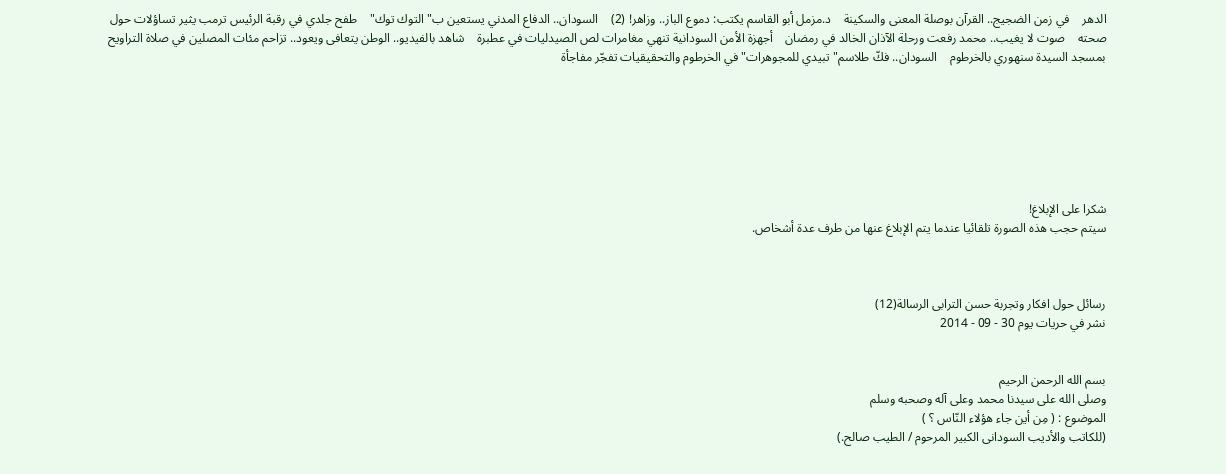الدهر    في زمن الضجيج.. القرآن بوصلة المعنى والسكينة    د.مزمل أبو القاسم يكتب: دموع الباز.. وزاهر! (2)    السودان.. الدفاع المدني يستعين ب"التوك توك"    طفح جلدي في رقبة الرئيس ترمب يثير تساؤلات حول صحته    صوت لا يغيب.. محمد رفعت ورحلة الآذان الخالد في رمضان    أجهزة الأمن السودانية تنهي مغامرات لص الصيدليات في عطبرة    شاهد بالفيديو.. الوطن يتعافى ويعود.. تزاحم مئات المصلين في صلاة التراويح بمسجد السيدة سنهوري بالخرطوم    السودان.. فكّ طلاسم"تبيدي للمجوهرات" في الخرطوم والتحقيقيات تفجّر مفاجأة







شكرا على الإبلاغ!
سيتم حجب هذه الصورة تلقائيا عندما يتم الإبلاغ عنها من طرف عدة أشخاص.



رسائل حول افكار وتجربة حسن الترابى الرسالة(12)
نشر في حريات يوم 30 - 09 - 2014


بسم الله الرحمن الرحيم
وصلى الله على سيدنا محمد وعلى آله وصحبه وسلم
الموضوع : ( مِن أين جاء هؤلاء النّاس ؟ )
(للكاتب والأديب السودانى الكبير المرحوم / الطيب صالح.)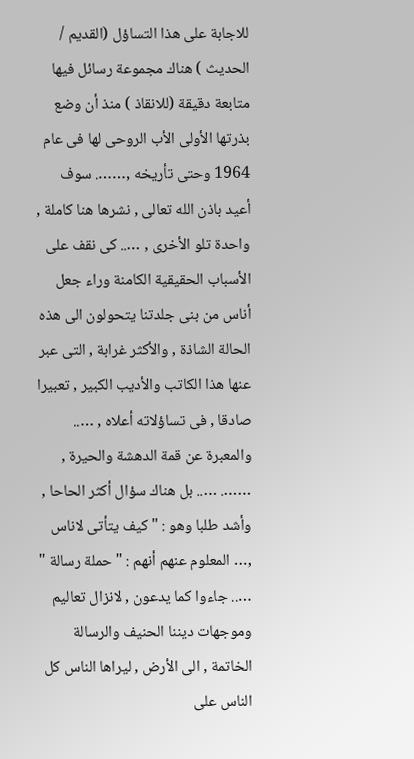للاجابة على هذا التساؤل (القديم / الحديث ) هناك مجموعة رسائل فيها متابعة دقيقة (للانقاذ ) منذ أن وضع بذرتها الأولى الأب الروحى لها فى عام 1964 وحتى تأريخه ,……. سوف أعيد باذن الله تعالى , نشرها هنا كاملة , واحدة تلو الأخرى , ….. كى نقف على الأسباب الحقيقية الكامنة وراء جعل أناس من بنى جلدتنا يتحولون الى هذه الحالة الشاذة , والأكثر غرابة , التى عبر عنها هذا الكاتب والأديب الكبير , تعبيرا صادقا , فى تساؤلاته أعلاه , ….. والمعبرة عن قمة الدهشة والحيرة , ……. ….. بل هناك سؤال أكثر الحاحا , وأشد طلبا وهو : " كيف يتأتى لاناس ,… المعلوم عنهم أنهم : " حملة رسالة " ….. جاءوا كما يدعون , لانزال تعاليم وموجهات ديننا الحنيف والرسالة الخاتمة , الى الأرض , ليراها الناس كل الناس على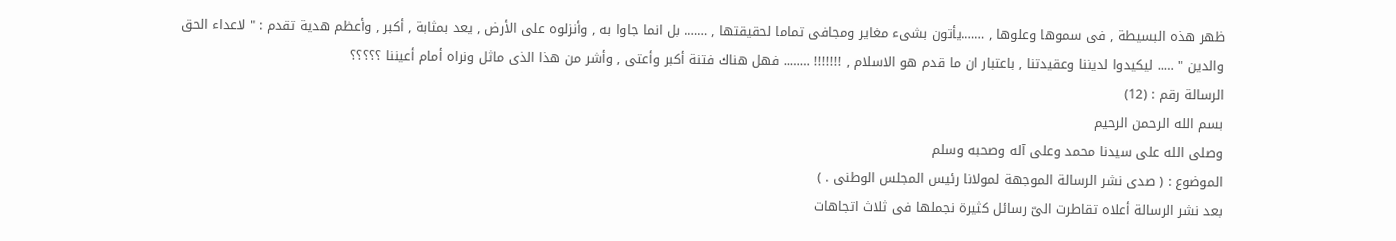ظهر هذه البسيطة , فى سموها وعلوها , …….يأتون بشىء مغاير ومجافى تماما لحقيقتها , ……. بل انما جاوا به , وأنزلوه على الأرض , يعد بمثابة , أكبر , وأعظم هدية تقدم : " لاعداء الحق والدين " ….. ليكيدوا لديننا وعقيدتنا , باعتبار ان ما قدم هو الاسلام , !!!!!!! …….. فهل هناك فتنة أكبر وأعتى , وأشر من هذا الذى ماثل ونراه أمام أعيننا ؟؟؟؟؟
الرسالة رقم : (12)
بسم الله الرحمن الرحيم
وصلى الله على سيدنا محمد وعلى آله وصحبه وسلم
الموضوع : ( صدى نشر الرسالة الموجهة لمولانا رئيس المجلس الوطنى . )
بعد نشر الرسالة أعلاه تقاطرت الىّ رسائل كثيرة نجملها فى ثلاث اتجاهات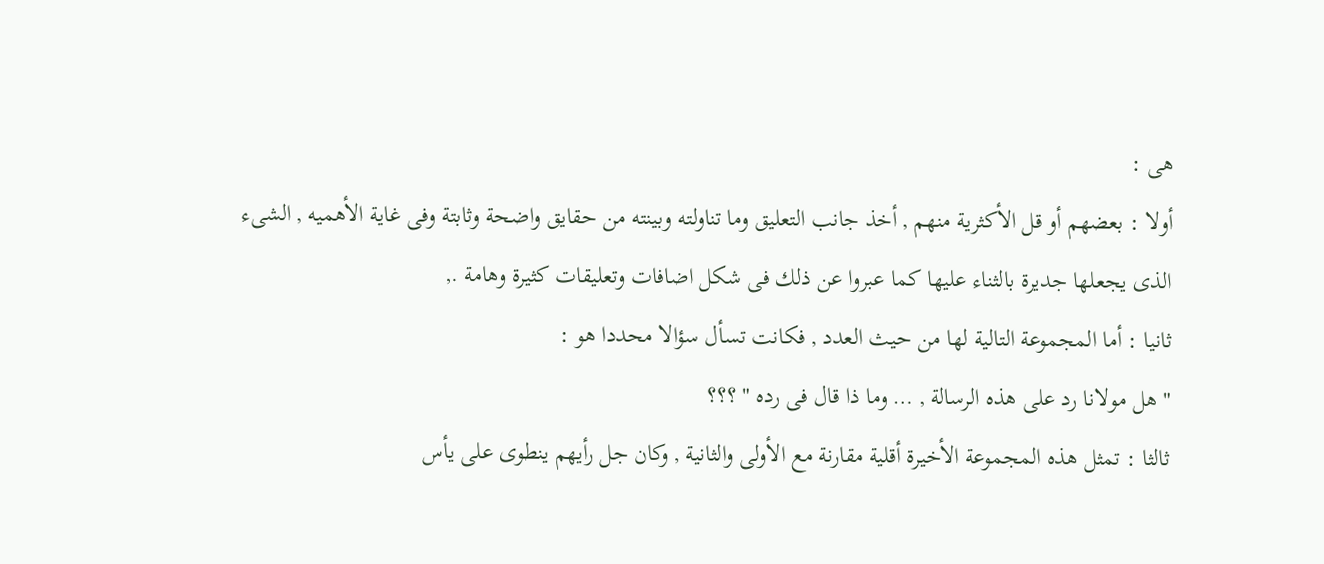هى :
أولا : بعضهم أو قل الأكثرية منهم , أخذ جانب التعليق وما تناولته وبينته من حقايق واضحة وثابتة وفى غاية الأهميه , الشىء الذى يجعلها جديرة بالثناء عليها كما عبروا عن ذلك فى شكل اضافات وتعليقات كثيرة وهامة .,
ثانيا : أما المجموعة التالية لها من حيث العدد , فكانت تسأل سؤالا محددا هو :
" هل مولانا رد على هذه الرسالة , … وما ذا قال فى رده " ؟؟؟
ثالثا : تمثل هذه المجموعة الأخيرة أقلية مقارنة مع الأولى والثانية , وكان جل رأيهم ينطوى على يأس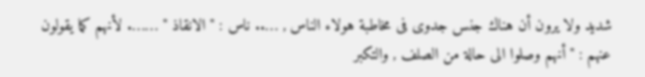شديد ولا يرون أن هناك جنس جدوى فى مخاطبة هولاء الناس , ….. ناس : " الانقاذ " ……. لأنهم كما يقولون عنهم : " أنهم وصلوا الى حالة من الصلف , والتكبر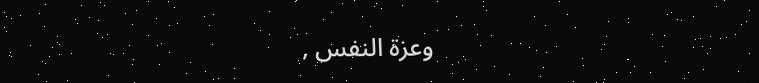وعزة النفس ,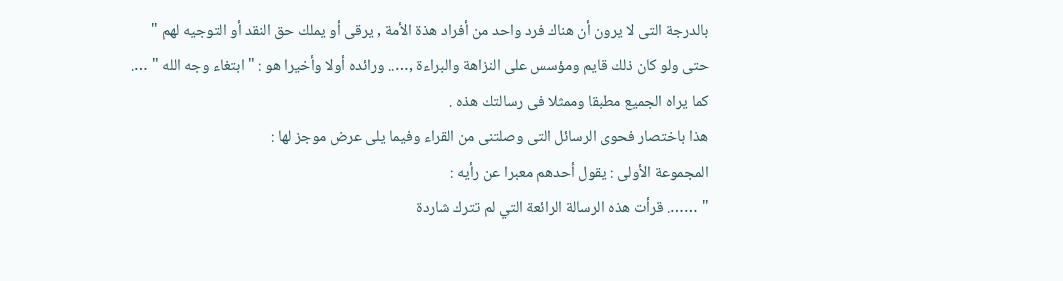بالدرجة التى لا يرون أن هناك فرد واحد من أفراد هذة الأمة , يرقى أو يملك حق النقد أو التوجيه لهم " حتى ولو كان ذلك قايم ومؤسس على النزاهة والبراءة ,….. ورائده أولا وأخيرا هو : " ابتغاء وجه الله " …. كما يراه الجميع مطبقا وممثلا فى رسالتك هذه .
هذا باختصار فحوى الرسائل التى وصلتنى من القراء وفيما يلى عرض موجز لها :
المجموعة الأولى : يقول أحدهم معبرا عن رأيه :
" ……. قرأت هذه الرسالة الرائعة التي لم تترك شاردة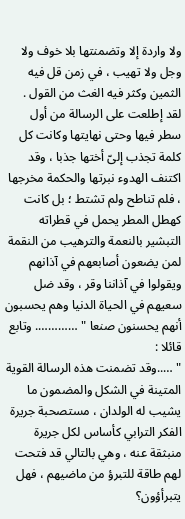ولا واردة إلا وتضمنتها بلا خوف ولا وجل ولا تهيب ، في زمن قل فيه الثمين وكثر فيه الغث من القول .
لقد إطلعت على الرسالة من أول سطر فيها وحتى نهايتها وكانت كل كلمة تجذب إلىّ أختها جذبا ، وقد اكتنف الهدوء نبرتها والحكمة مخرجها ، فلم تناطح ولم تشتط ؛ بل كانت كهطل المطر يحمل في قطراته التبشير بالنعمة والترهيب من النقمة لمن يضعون أصابعهم في آذانهم ويقولوا في آذاننا وقر ، وقد ضل سعيهم في الحياة الدنيا وهم يحسبون أنهم يحسنون صنعا " …………. وتابع قائلا :
" …..وقد تضمنت هذه الرسالة القوية المتينة في الشكل والمضمون ما يشيب له الولدان ، مستصحبة جريرة الفكر الترابي كأساس لكل جريرة منبثقة عنه ، وهي بالتالي قد فتحت لهم طاقة للتبرؤ من ماضيهم ، فهل يتبرأؤون؟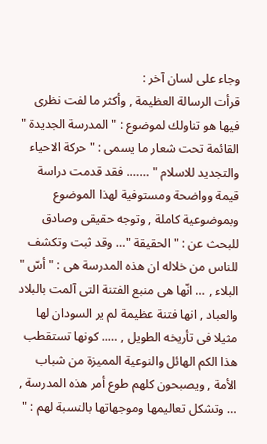وجاء على لسان آخر :
قرأت الرسالة العظيمة , وأكثر ما لفت نظرى فيها هو تناولك لموضوع : " المدرسة الجديدة " القائمة تحت شعار ما يسمى : " حركة الاحياء والتجديد للاسلام " ……. فقد قدمت دراسة قيمة وواضحة ومستوفية لهذا الموضوع وبموضوعية كاملة , وتوجه حقيقى وصادق للبحث عن : " الحقيقة "… وقد ثبت وتكشف للناس من خلاله ان هذه المدرسة هى : " أسّ " البلاء , … انّها هى منبع الفتنة التى آلمت بالبلاد والعباد , انها فتنة عظيمة لم ير السودان لها مثيلا فى تأريخه الطويل , ….. كونها تستقطب هذا الكم الهائل والنوعية المميزة من شباب الأمة , ويصبحون كلهم طوع أمر هذه المدرسة , … وتشكل تعاليمها وموجهاتها بالنسبة لهم : "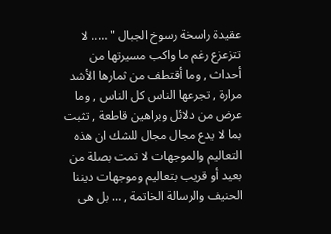عقيدة راسخة رسوخ الجبال " ….. لا تتزعزع رغم ما واكب مسيرتها من أحداث , وما أقتطف من ثمارها الأشد مرارة , تجرعها الناس كل الناس , وما عرض من دلائل وبراهين قاطعة , تثبت بما لا يدع مجال مجال للشك ان هذه التعاليم والموجهات لا تمت بصلة من بعيد أو قريب بتعاليم وموجهات ديننا الحنيف والرسالة الخاتمة , … بل هى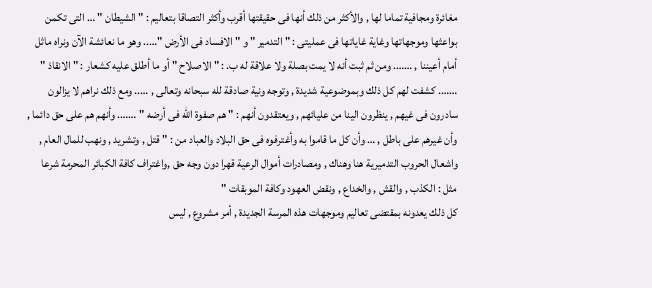مغائرة ومجافية تماما لها , والأكثر من ذلك أنها فى حقيقتها أقرب وأكثر التصاقا بتعاليم : " الشيطان " … التى تكمن بواعثها وموجهاتها وغاية غاياتها فى عمليتى : " التدمير " و " الافساد فى الأرض "….. وهو ما نعائشة الآن ونراه ماثل أمام أعيننا , ……. ومن ثم ثبت أنه لا يمت بصلة ولا علاقة له ب. : " الاصلاح " أو ما أطلق عليه كشعار : " الانقاذ " ……. كشفت لهم كل ذلك وبموضوعية شديدة , وتوجه ونية صادقة لله سبحانه وتعالى , ….. ومع ذلك نراهم لا يزالون سادرون فى غيهم , ينظرون الينا من عليائهم , ويعتقدون أنهم : " هم صفوة الله فى أرضه " ……. وأنهم هم على حق دائما , وأن غيرهم على باطل , … وأن كل ما قاموا به وأغترفوه فى حق البلاد والعباد من : " قتل , وتشريد , ونهب للمال العام , واشعال الحروب التدميرية هنا وهناك , ومصادرات أموال الرعية قهرا دون وجه حق ,واغتراف كافة الكبائر المحرمة شرعا مثل : الكذب , والقش , والخداع , ونقض العهود وكافة الموبقات "
كل ذلك يعدونه بمقتضى تعاليم وموجهات هذه المرسة الجديدة , أمر مشروع , ليس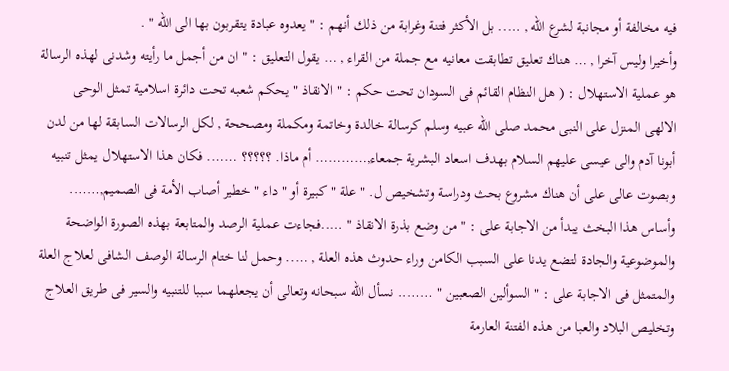فيه مخالفة أو مجانبة لشرع الله , ….. بل الأكثر فتنة وغرابة من ذلك أنهم : " يعدوه عبادة يتقربون بها الى الله " .
وأخيرا وليس آخرا , … هناك تعليق تطابقت معانيه مع جملة من القراء , … يقول التعليق : " ان من أجمل ما رأيته وشدنى لهذه الرسالة هو عملية الاستهلال : ( هل النظام القائم فى السودان تحت حكم : " الانقاذ " يحكم شعبه تحت دائرة اسلامية تمثل الوحى الالهى المنزل على النبى محمد صلى الله عبيه وسلم كرسالة خالدة وخاتمة ومكملة ومصححة , لكل الرسالات السابقة لها من لدن أبونا آدم والى عيسى عليهم السلام بهدف اسعاد البشرية جمعاء,………… أم ماذا. ؟؟؟؟؟ ……. فكان هذا الاستهلال يمثل تنبيه وبصوت عالى على أن هناك مشروع بحث ودراسة وتشخيص ل. " علة " كبيرة أو " داء " خطير أصاب الأمة فى الصميم,……. وأساس هذا البخث يبدأ من الاجابة على : " من وضع بذرة الانقاذ " …..فجاءت عملية الرصد والمتابعة بهذه الصورة الواضحة والموضوعية والجادة لتضع يدنا على السبب الكامن وراء حدوث هذه العلة , ….. وحمل لنا ختام الرسالة الوصف الشافى لعلاج العلة والمتمثل فى الاجابة على : " السوألين الصعبين " …….. نسأل الله سبحانه وتعالى أن يجعلهما سببا للتنبيه والسير فى طريق العلاج وتخليص البلاد والعبا من هذه الفتنة العارمة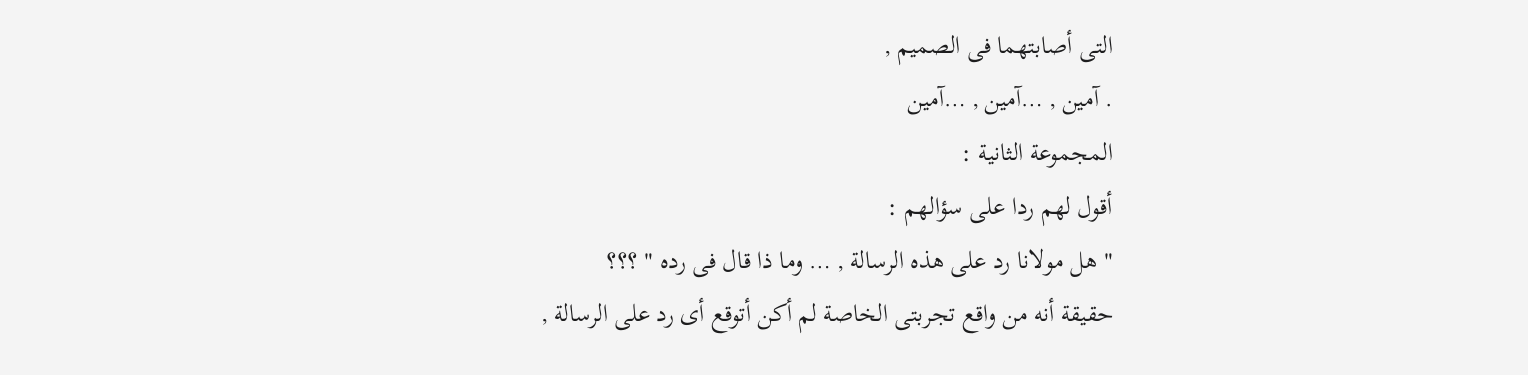التى أصابتهما فى الصميم ,
. آمين , …آمين , …آمين
المجموعة الثانية :
أقول لهم ردا على سؤالهم :
" هل مولانا رد على هذه الرسالة , … وما ذا قال فى رده " ؟؟؟
حقيقة أنه من واقع تجربتى الخاصة لم أكن أتوقع أى رد على الرسالة ,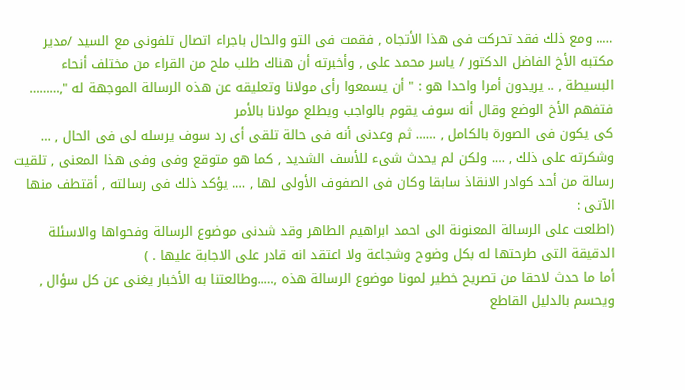….. ومع ذلك فقد تحركت فى هذا الأتجاه , فقمت فى التو والحال باجراء اتصال تلفونى مع السيد /مدير مكتبه الأخ الفاضل الدكتور / ياسر محمد على , وأخبرته أن هناك طلب ملح من القراء من مختلف أنحاء البسيطة , .. يريدون أمرا واحدا هو : " أن يسمعوا رأى مولانا وتعليقه عن هذه الرسالة الموجهة له ",……… فتفهم الأخ الوضع وقال أنه سوف يقوم بالواجب ويطلع مولانا بالأمر
كى يكون فى الصورة بالكامل , …… ثم وعدنى أنه فى حالة تلقى أى رد سوف يرسله لى فى الحال , … وشكرته على ذلك , …. ولكن لم يحدث شىء للأسف الشديد , كما هو متوقع وفى وفى هذا المعنى , تلقيت رسالة من أحد كوادر الانقاذ سابقا وكان فى الصفوف الأولى لها , …. يؤكد ذلك فى رسالته , أقتطف منها الآتى :
(اطلعت على الرسالة المعنونة الى احمد ابراهيم الطاهر وقد شدنى موضوع الرسالة وفحواها والاسئلة الدقيقة التى طرحتها له بكل وضوح وشجاعة ولا اعتقد انه قادر على الاجابة عليها . )
أما ما حدث لاحقا من تصريح خطير لمونا موضوع الرسالة هذه ,…..وطالعتنا به الأخبار يغنى عن كل سؤال , ويحسم بالدليل القاطع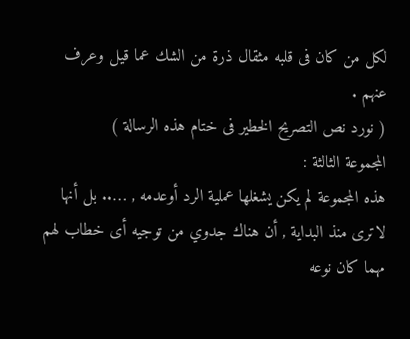لكل من كان فى قلبه مثقال ذرة من الشك عما قيل وعرف عنهم .
( نورد نص التصريح الخطير فى ختام هذه الرسالة )
المجموعة الثالثة :
هذه المجموعة لم يكن يشغلها عملية الرد أوعدمه , ….. بل أنها لاترى منذ البداية , أن هناك جدوي من توجيه أى خطاب لهم مهما كان نوعه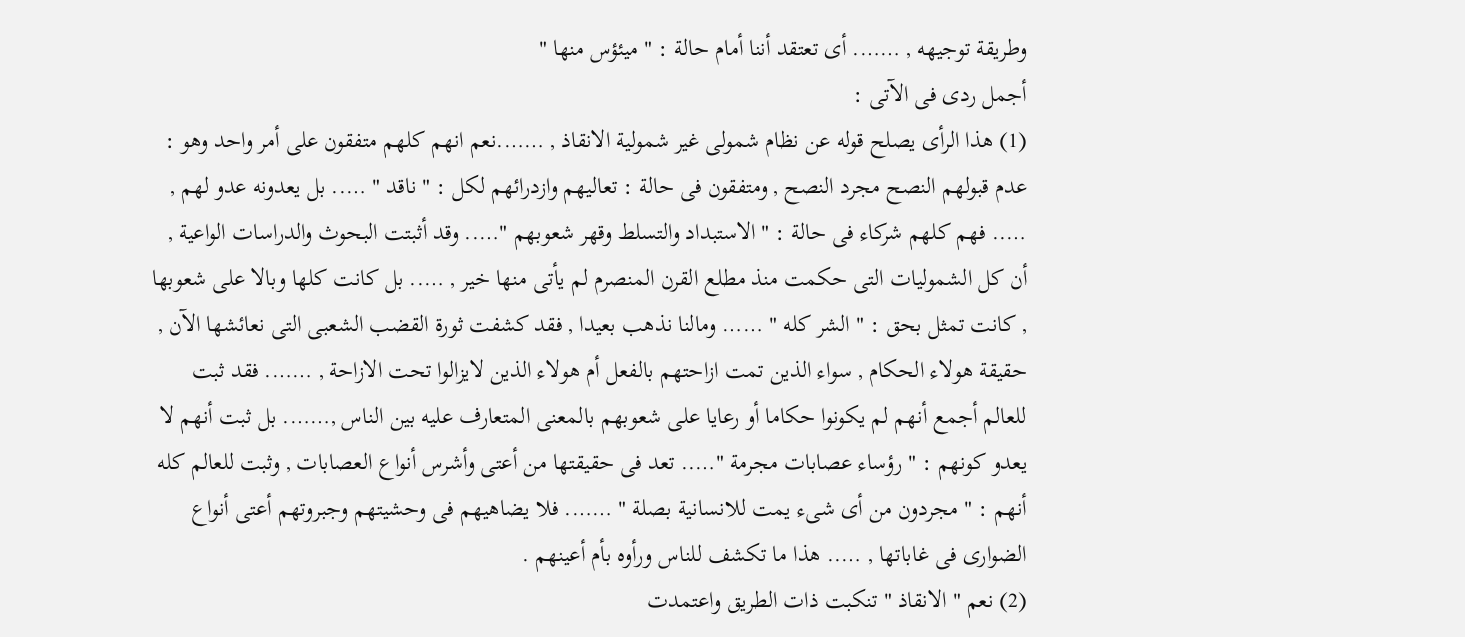وطريقة توجيهه , ……. أى تعتقد أننا أمام حالة : " ميئؤس منها "
أجمل ردى فى الآتى :
(1) هذا الرأى يصلح قوله عن نظام شمولى غير شمولية الانقاذ , …….نعم انهم كلهم متفقون على أمر واحد وهو : عدم قبولهم النصح مجرد النصح , ومتفقون فى حالة : تعاليهم وازدرائهم لكل : " ناقد " ….. بل يعدونه عدو لهم , ….. فهم كلهم شركاء فى حالة : " الاستبداد والتسلط وقهر شعوبهم "….. وقد أثبتت البحوث والدراسات الواعية , أن كل الشموليات التى حكمت منذ مطلع القرن المنصرم لم يأتى منها خير , ….. بل كانت كلها وبالا على شعوبها , كانت تمثل بحق : " الشر كله " …… ومالنا نذهب بعيدا , فقد كشفت ثورة القضب الشعبى التى نعائشها الآن , حقيقة هولاء الحكام , سواء الذين تمت ازاحتهم بالفعل أم هولاء الذين لايزالوا تحت الازاحة , ……. فقد ثبت للعالم أجمع أنهم لم يكونوا حكاما أو رعايا على شعوبهم بالمعنى المتعارف عليه بين الناس ,……. بل ثبت أنهم لا يعدو كونهم : " رؤساء عصابات مجرمة "….. تعد فى حقيقتها من أعتى وأشرس أنواع العصابات , وثبت للعالم كله أنهم : " مجردون من أى شىء يمت للانسانية بصلة " ……. فلا يضاهيهم فى وحشيتهم وجبروتهم أعتى أنواع الضوارى فى غاباتها , ….. هذا ما تكشف للناس ورأوه بأم أعينهم .
(2) نعم " الانقاذ " تنكبت ذات الطريق واعتمدت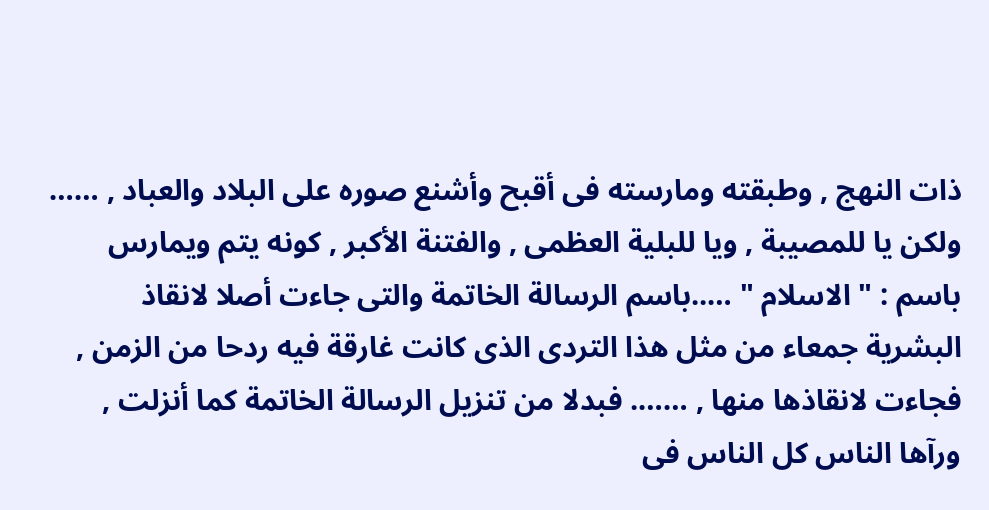ذات النهج , وطبقته ومارسته فى أقبح وأشنع صوره على البلاد والعباد , …… ولكن يا للمصيبة , ويا للبلية العظمى , والفتنة الأكبر , كونه يتم ويمارس باسم : " الاسلام " …..باسم الرسالة الخاتمة والتى جاءت أصلا لانقاذ البشرية جمعاء من مثل هذا التردى الذى كانت غارقة فيه ردحا من الزمن , فجاءت لانقاذها منها , ……. فبدلا من تنزيل الرسالة الخاتمة كما أنزلت , ورآها الناس كل الناس فى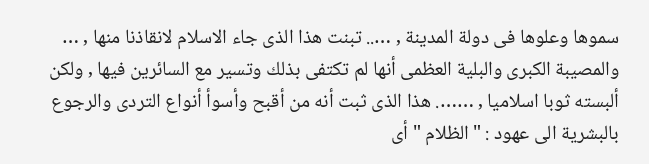سموها وعلوها فى دولة المدينة , ….. تبنت هذا الذى جاء الاسلام لانقاذنا منها , … والمصيبة الكبرى والبلية العظمى أنها لم تكتفى بذلك وتسير مع السائرين فيها , ولكن ألبسته ثوبا اسلاميا , ……. هذا الذى ثبت أنه من أقبح وأسوأ أنواع التردى والرجوع بالبشرية الى عهود : " الظلام " أى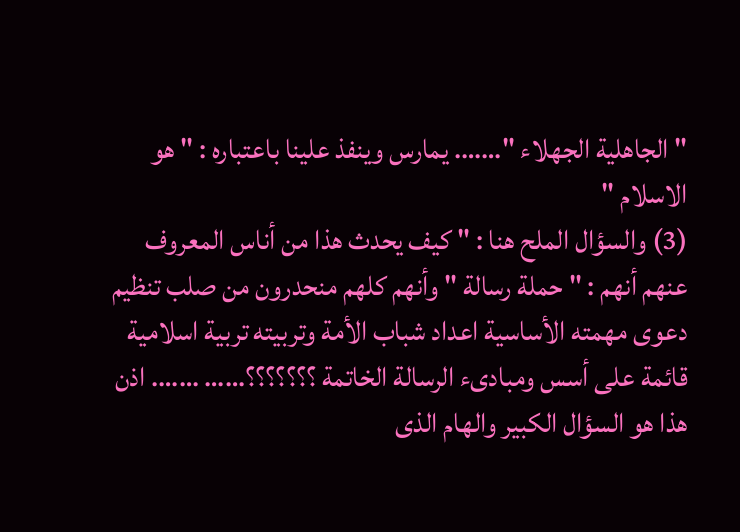" الجاهلية الجهلاء "……. يمارس وينفذ علينا باعتباره : " هو الاسلام "
(3) والسؤال الملح هنا : " كيف يحدث هذا من أناس المعروف عنهم أنهم : " حملة رسالة " وأنهم كلهم منحدرون من صلب تنظيم دعوى مهمته الأساسية اعداد شباب الأمة وتربيته تربية اسلامية قائمة على أسس ومبادىء الرسالة الخاتمة ؟؟؟؟؟؟؟…… ……. اذن هذا هو السؤال الكبير والهام الذى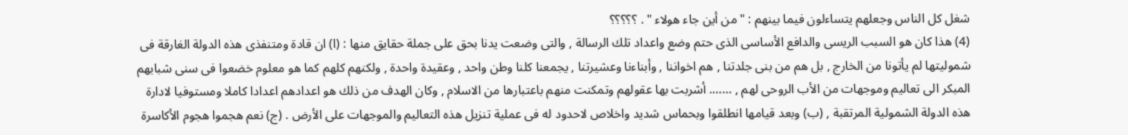شغل كل الناس وجعلهم يتساءلون فيما بينهم : " من أين جاء هولاء " . ؟؟؟؟؟
(4) هذا كان هو السبب الريسى والدافع الأساسى الذى حتم وضع واعداد تلك الرسالة , والتى وضعت يدنا بحق على جملة حقايق منها : (ا) ان قادة ومتنفذى هذه الدولة الغارقة فى شموليتها لم يأتونا من الخارج , بل هم من بنى جلدتنا , هم اخواننا , وأبناءنا وعشيرتنا , يجمعنا كلنا وطن واحد , وعقيدة واحدة , ولكنهم كلهم كما هو معلوم خضعوا فى سنى شبابهم المبكر الى تعاليم وموجهات من الأب الروحى لهم , ……. أشربت بها عقولهم وتمكنت منهم باعتبارها من الاسلام , وكان الهدف من ذلك هو اعدادهم اعدادا كاملا ومستوفيا لادارة هذه الدولة الشمولية المرتقبة , (ب) وبعد قيامها انطلقوا وبحماس شديد واخلاص لاحدود له فى عملية تنزيل هذه التعاليم والموجهات على الأرض . (ج) نعم هجموا هجوم الأكاسرة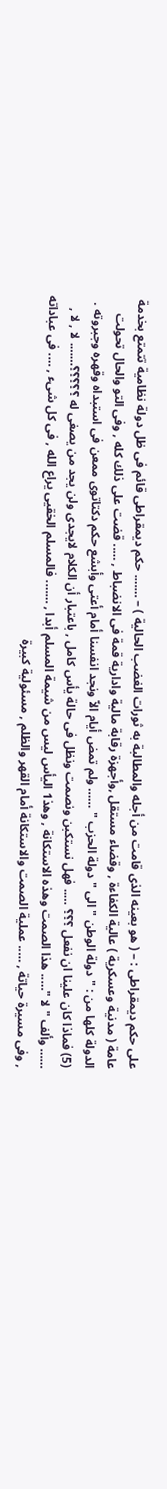على حكم ديمقراطى : – ( هو بعينه الذى قامت من أجله والمطالبة به ثورات الغضب الحالية ) – ……. حكم ديمقراطى قائم فى ظل دولة نظامية تتمتع بخدمة عامة ( مدنية وعسكرية ) عالية الكفاءة , وقضاء مستقل ,وأجهزة رقابة مالية وادارية قمة فى الانضباط , ….. قضت على ذلك كله , وفى التو والحال تحولت الدولة كلها من : " دولة الوطن " الى " دولة الحزب " …… ولم تمض أيام الاّ ونجد انفسنا أمام أعتى وأبشع حكم دكتاتوى ممعن فى استبداه وقهره وجبروته .
(5) فماذا كان علينا ان نفعل ؟؟؟ ….. فهل نستكبن ونصمت ونظل فى حالة يأس كامل , باعتبار أن الكلام لايجدى ولن يجد من يصغى له ؟؟؟؟؟……. لا , لا , …… وألف " لا "….. هذا الصمت وهذه الاستكانة , وهذ1 اليأس ليس من شيمة المسلم أبدا , ……. فالمسلم الخقيى يراع الله , فى كل شىء , …. فى عباداته , وفى مسيرة حياتة , ….. عملية الصمت والاستكانة أمام القهر والظلم , مسئولية كبيرة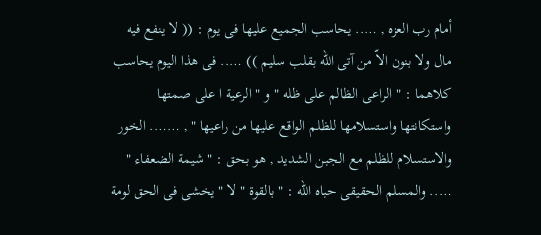أمام رب العزه , ….. يحاسب الجميع عليها فى يوم : (( لا ينفع فيه مال ولا بنون الاّ من آتى الله بقلب سليم )) ….. فى هذا اليوم يحاسب كلاهما : " الراعى الظالم على ظله " و " الرعية ا على صمتها واستكانتها واستسلامها للظلم الواقع عليها من راعيها " , ……. الخور والاستسلام للظلم مع الجبن الشديد , هو بحق : " شيمة الضعفاء " ….. والمسلم الحقيقى حباه الله : " بالقوة " لا " يخشى فى الحق لومة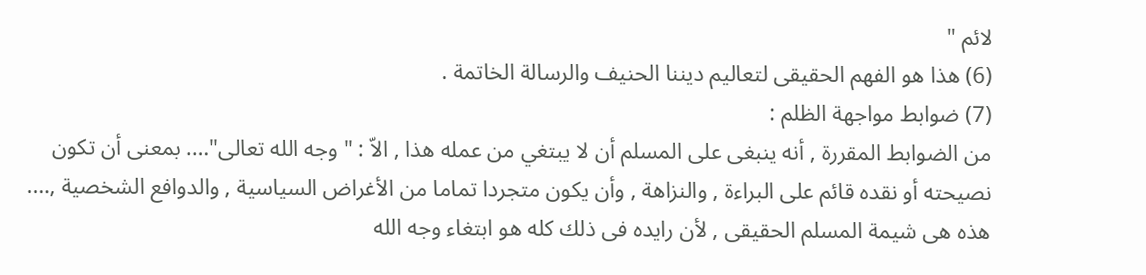لائم "
(6) هذا هو الفهم الحقيقى لتعاليم ديننا الحنيف والرسالة الخاتمة .
(7) ضوابط مواجهة الظلم :
من الضوابط المقررة , أنه ينبغى على المسلم أن لا يبتغي من عمله هذا , الاّ : " وجه الله تعالى"…. بمعنى أن تكون نصيحته أو نقده قائم على البراءة , والنزاهة , وأن يكون متجردا تماما من الأغراض السياسية , والدوافع الشخصية ,…. هذه هى شيمة المسلم الحقيقى , لأن رايده فى ذلك كله هو ابتغاء وجه الله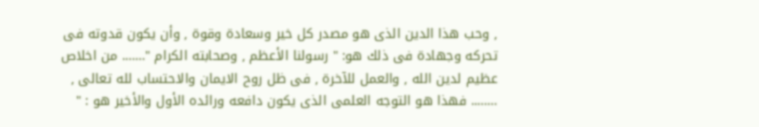, وحب هذا الدين الذى هو مصدر كل خير وسعادة وقوة , وأن يكون قدوته فى تحركه وجهادة فى ذلك هو: " رسولنا الأعظم , وصحابته الكرام "……. من اخلاص عظيم لدين الله , والعمل للآخرة , فى ظل روح الايمان والاحتساب لله تعالى , …….. فهذا هو التوجه العلمى الذى يكون دافعه ورائده الأول والأخير هو : "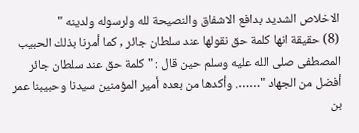الاخلاص الشديد بدافع الاشفاق والنصيحة لله ولرسوله ولدينه "
(8) حقيقة انها كلمة حق نقولها عند سلطان جائر , كما أمرنا بذلك الحبيب المصطفى صلى الله عليه وسلم حين قال : " كلمة حق عند سلطان جائر أفضل من الجهاد "……. وأكدها من بعده أمير المؤمنين سيدنا وحبيبنا عمر بن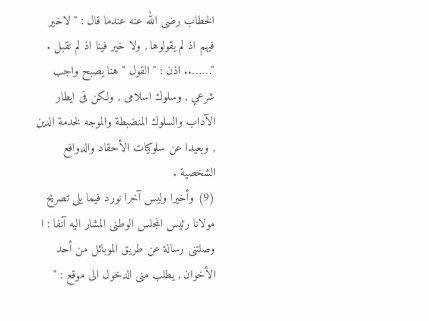الخطاب رضى الله عنه عندما قال : " لاخير فيهم اذ لم يقولوها , ولا خير فينا اذ لم نقبل . "…….. اذن : " القول " هنا يصبح واجب شرعي , وسلوك اسلامى , ولكن فى ايطار الآداب والسلوك المنضبطة والموجه لخدمة الدين , وبعيدا عن سلوكيات الأحقاد والدوافع الشخصية .
(9) وأخيرا وليس آخرا نورد فيما يلى تصريح مولانا رئيس المجلس الوطنى المشار اليه آنفا : ا
وصلتنى رسالة عن طريق الموبائل من أحد الأخوان , يطلب منى الدخول الى موقع : "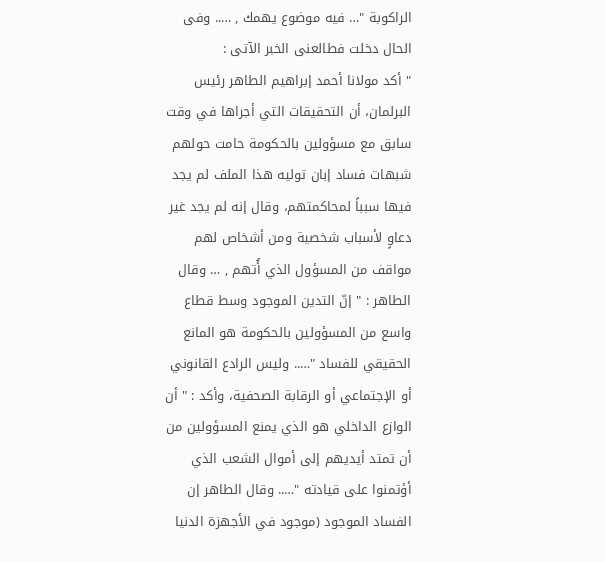الراكوبة "… فيه موضوع يهمك , ….. وفى الحال دخلت فطالعنى الخبر الآتى :
" أكد مولانا أحمد إبراهيم الطاهر رئيس البرلمان، أن التحقيقات التي أجراها في وقت سابق مع مسؤولين بالحكومة حامت حولهم شبهات فساد إبان توليه هذا الملف لم يجد فيها سبباً لمحاكمتهم، وقال إنه لم يجد غير دعاوٍ لأسباب شخصية ومن أشخاص لهم مواقف من المسؤول الذي أُتهم , … وقال الطاهر : " إنّ التدين الموجود وسط قطاع واسع من المسؤولين بالحكومة هو المانع الحقيقي للفساد "….. وليس الرادع القانوني أو الإجتماعي أو الرقابة الصحفية، وأكد : " أن الوازع الداخلي هو الذي يمنع المسؤولين من أن تمتد أيديهم إلى أموال الشعب الذي أؤتمنوا على قيادته "….. وقال الطاهر إن الفساد الموجود (موجود في الأجهزة الدنيا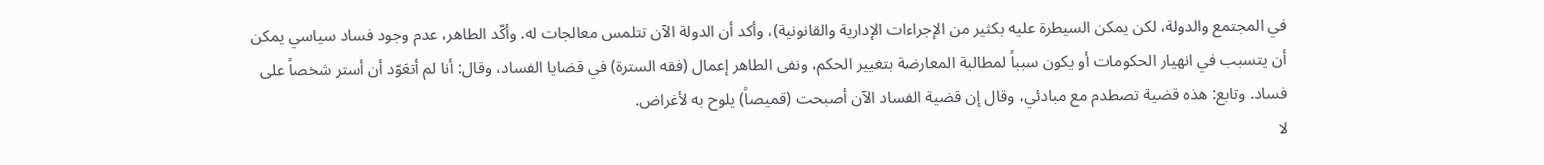في المجتمع والدولة، لكن يمكن السيطرة عليه بكثير من الإجراءات الإدارية والقانونية)، وأكد أن الدولة الآن تتلمس معالجات له. وأكّد الطاهر، عدم وجود فساد سياسي يمكن أن يتسبب في انهيار الحكومات أو يكون سبباً لمطالبة المعارضة بتغيير الحكم، ونفى الطاهر إعمال (فقه السترة) في قضايا الفساد، وقال: أنا لم أتعَوّد أن أستر شخصاً على فساد. وتابع: هذه قضية تصطدم مع مبادئي، وقال إن قضية الفساد الآن أصبحت (قميصاً) يلوح به لأغراض.
لا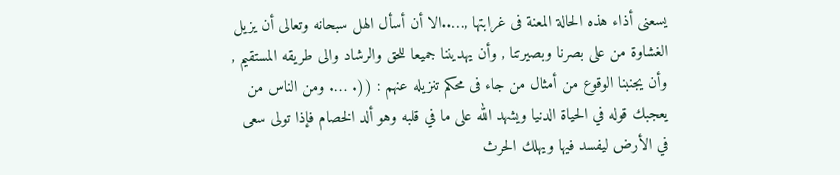يسعنى أذاء هذه الحالة المعنة فى غرابتها ,…..الا أن أسأل الهل سبحانه وتعالى أن يزيل الغشاوة من على بصرنا وبصيرتنا , وأن يهديننا جميعا للحق والرشاد والى طريقه المستقيم , وأن يجنبنا الوقوع من أمثال من جاء فى محكم تنزيله عنهم : ((. …. ومن الناس من يعجبك قوله في الحياة الدنيا ويشهد الله على ما في قلبه وهو ألد الخصام فإذا تولى سعى في الأرض ليفسد فيها ويهلك الحرث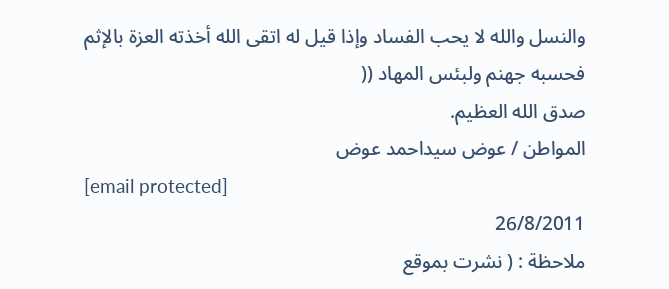والنسل والله لا يحب الفساد وإذا قيل له اتقى الله أخذته العزة بالإثم فحسبه جهنم ولبئس المهاد ((
صدق الله العظيم.
المواطن / عوض سيداحمد عوض
[email protected]
26/8/2011
ملاحظة : ( نشرت بموقع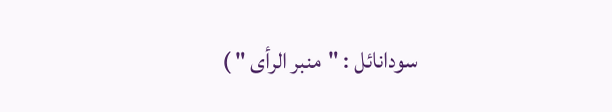سودانائل : "منبر الرأى " )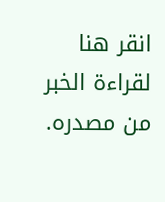انقر هنا لقراءة الخبر من مصدره.